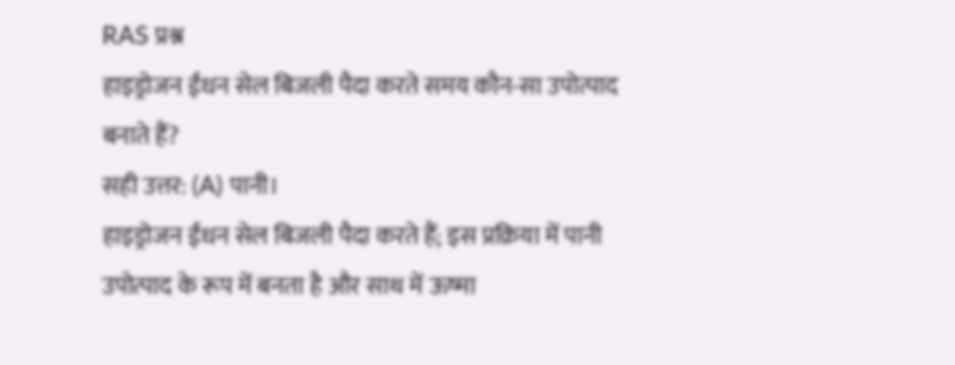RAS प्रश्न
हाइड्रोजन ईंधन सेल बिजली पैदा करते समय कौन-सा उपोत्पाद बनाते हैं?
सही उत्तर: (A) पानी।
हाइड्रोजन ईंधन सेल बिजली पैदा करते हैं; इस प्रक्रिया में पानी उपोत्पाद के रूप में बनता है और साथ में ऊष्मा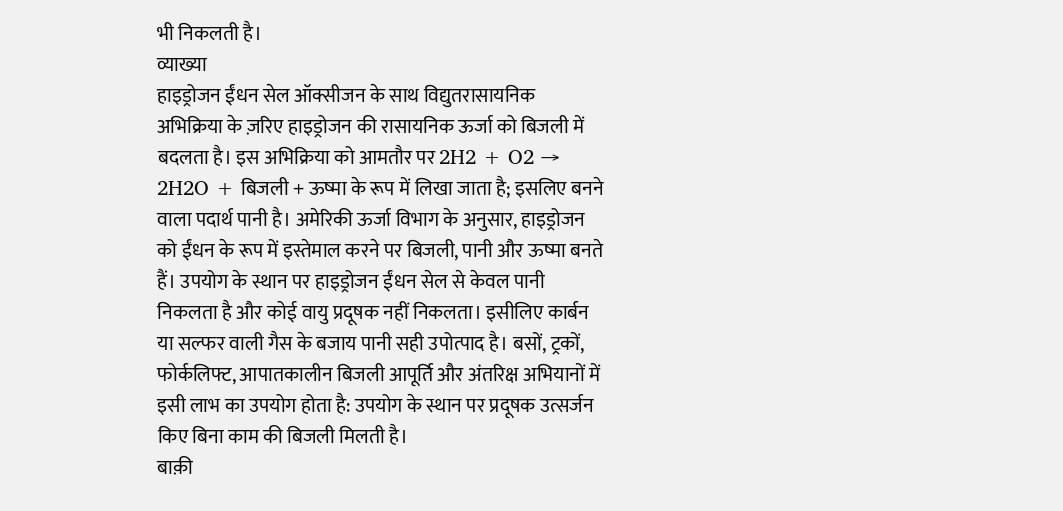भी निकलती है।
व्याख्या
हाइड्रोजन ईंधन सेल ऑक्सीजन के साथ विद्युतरासायनिक अभिक्रिया के ज़रिए हाइड्रोजन की रासायनिक ऊर्जा को बिजली में बदलता है। इस अभिक्रिया को आमतौर पर 2H2 + O2 → 2H2O + बिजली + ऊष्मा के रूप में लिखा जाता है; इसलिए बनने वाला पदार्थ पानी है। अमेरिकी ऊर्जा विभाग के अनुसार, हाइड्रोजन को ईंधन के रूप में इस्तेमाल करने पर बिजली, पानी और ऊष्मा बनते हैं। उपयोग के स्थान पर हाइड्रोजन ईंधन सेल से केवल पानी निकलता है और कोई वायु प्रदूषक नहीं निकलता। इसीलिए कार्बन या सल्फर वाली गैस के बजाय पानी सही उपोत्पाद है। बसों, ट्रकों, फोर्कलिफ्ट, आपातकालीन बिजली आपूर्ति और अंतरिक्ष अभियानों में इसी लाभ का उपयोग होता है: उपयोग के स्थान पर प्रदूषक उत्सर्जन किए बिना काम की बिजली मिलती है।
बाक़ी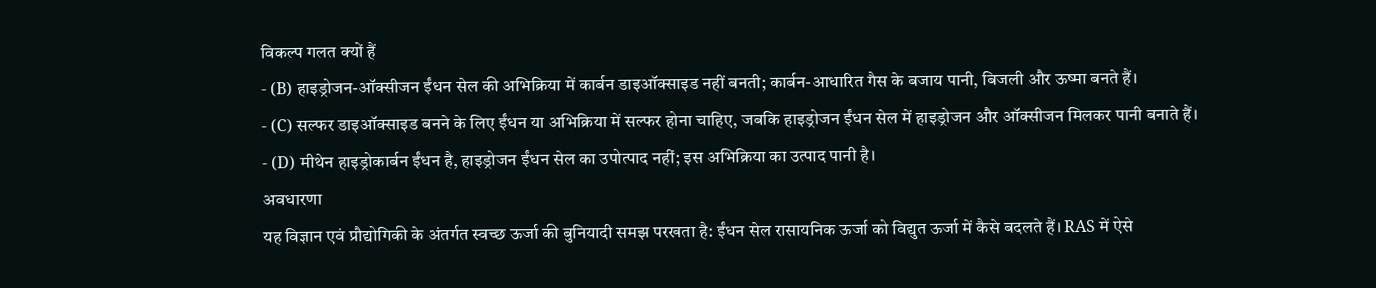विकल्प गलत क्यों हैं
- (B) हाइड्रोजन-ऑक्सीजन ईंधन सेल की अभिक्रिया में कार्बन डाइऑक्साइड नहीं बनती; कार्बन-आधारित गैस के बजाय पानी, बिजली और ऊष्मा बनते हैं।
- (C) सल्फर डाइऑक्साइड बनने के लिए ईंधन या अभिक्रिया में सल्फर होना चाहिए, जबकि हाइड्रोजन ईंधन सेल में हाइड्रोजन और ऑक्सीजन मिलकर पानी बनाते हैं।
- (D) मीथेन हाइड्रोकार्बन ईंधन है, हाइड्रोजन ईंधन सेल का उपोत्पाद नहीं; इस अभिक्रिया का उत्पाद पानी है।
अवधारणा
यह विज्ञान एवं प्रौद्योगिकी के अंतर्गत स्वच्छ ऊर्जा की बुनियादी समझ परखता है: ईंधन सेल रासायनिक ऊर्जा को विद्युत ऊर्जा में कैसे बदलते हैं। RAS में ऐसे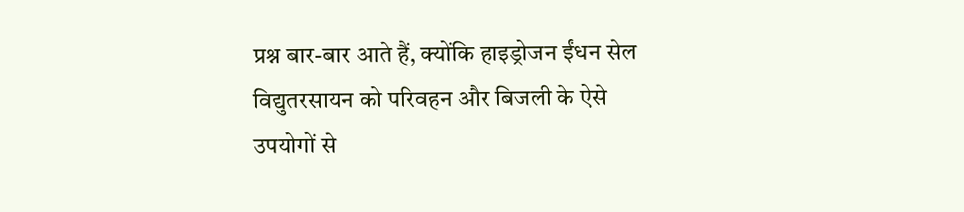प्रश्न बार-बार आते हैं, क्योंकि हाइड्रोजन ईंधन सेल विद्युतरसायन को परिवहन और बिजली के ऐसे उपयोगों से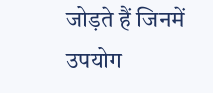जोड़ते हैं जिनमें उपयोग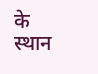के स्थान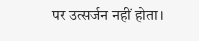पर उत्सर्जन नहीं होता।